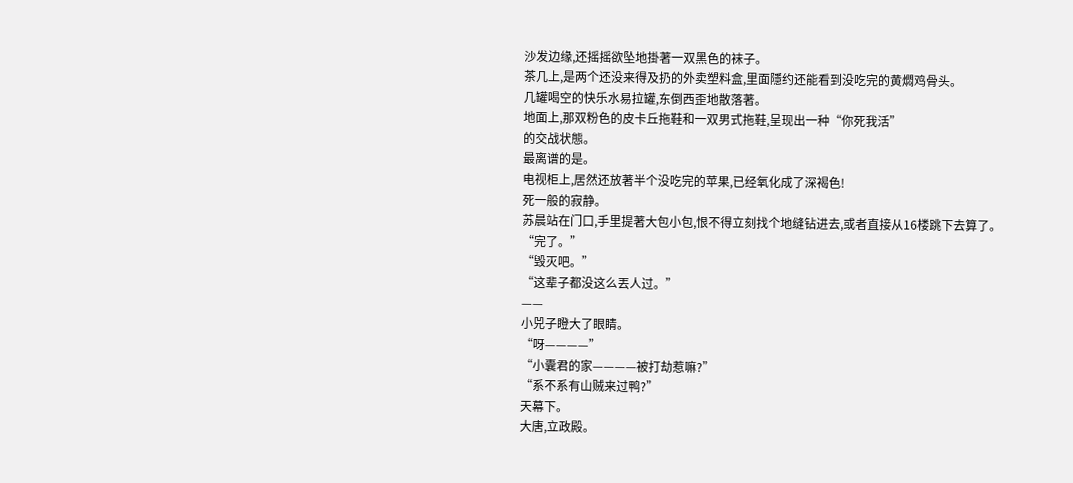沙发边缘,还摇摇欲坠地掛著一双黑色的袜子。
茶几上,是两个还没来得及扔的外卖塑料盒,里面隱约还能看到没吃完的黄燜鸡骨头。
几罐喝空的快乐水易拉罐,东倒西歪地散落著。
地面上,那双粉色的皮卡丘拖鞋和一双男式拖鞋,呈现出一种“你死我活”
的交战状態。
最离谱的是。
电视柜上,居然还放著半个没吃完的苹果,已经氧化成了深褐色!
死一般的寂静。
苏晨站在门口,手里提著大包小包,恨不得立刻找个地缝钻进去,或者直接从16楼跳下去算了。
“完了。”
“毁灭吧。”
“这辈子都没这么丟人过。”
——
小兕子瞪大了眼睛。
“呀————”
“小囊君的家————被打劫惹嘛?”
“系不系有山贼来过鸭?”
天幕下。
大唐,立政殿。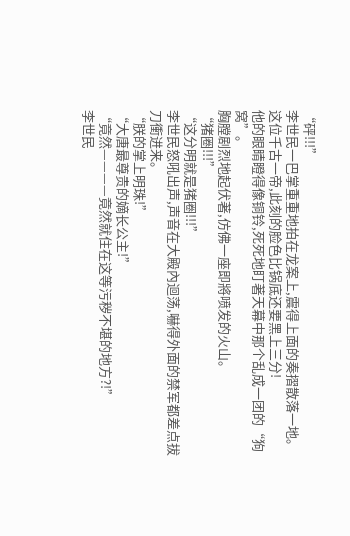“砰!!!”
李世民一巴掌重重地拍在龙案上,震得上面的奏摺散落一地。
这位千古一帝,此刻的脸色比锅底还要黑上三分!
他的眼睛瞪得像铜铃,死死地盯著天幕中那个乱成一团的“狗窝”。
胸膛剧烈地起伏著,仿佛一座即將喷发的火山。
“猪圈!!!”
“这分明就是猪圈!!!”
李世民怒吼出声,声音在大殿內迴荡,嚇得外面的禁军都差点拔刀衝进来。
“朕的掌上明珠!”
“大唐最尊贵的嫡长公主!”
“竟然————竟然就住在这等污秽不堪的地方?!”
李世民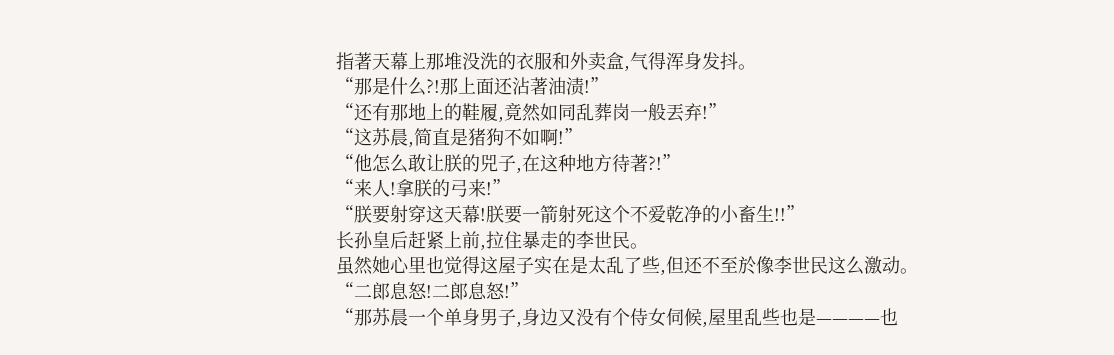指著天幕上那堆没洗的衣服和外卖盒,气得浑身发抖。
“那是什么?!那上面还沾著油渍!”
“还有那地上的鞋履,竟然如同乱葬岗一般丟弃!”
“这苏晨,简直是猪狗不如啊!”
“他怎么敢让朕的兕子,在这种地方待著?!”
“来人!拿朕的弓来!”
“朕要射穿这天幕!朕要一箭射死这个不爱乾净的小畜生!!”
长孙皇后赶紧上前,拉住暴走的李世民。
虽然她心里也觉得这屋子实在是太乱了些,但还不至於像李世民这么激动。
“二郎息怒!二郎息怒!”
“那苏晨一个单身男子,身边又没有个侍女伺候,屋里乱些也是————也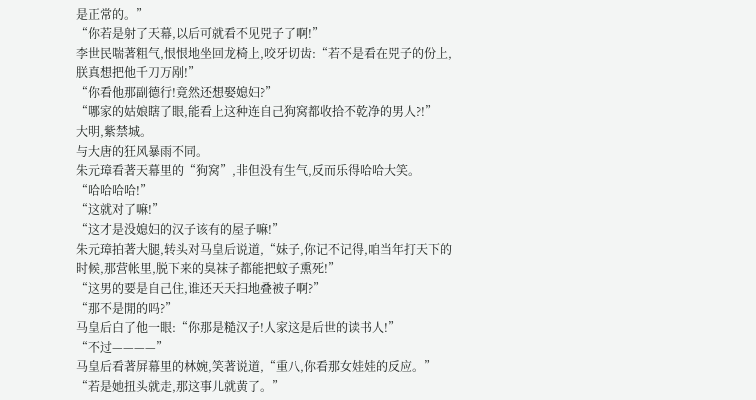是正常的。”
“你若是射了天幕,以后可就看不见兕子了啊!”
李世民喘著粗气,恨恨地坐回龙椅上,咬牙切齿:“若不是看在兕子的份上,朕真想把他千刀万剐!”
“你看他那副德行!竟然还想娶媳妇?”
“哪家的姑娘瞎了眼,能看上这种连自己狗窝都收拾不乾净的男人?!”
大明,紫禁城。
与大唐的狂风暴雨不同。
朱元璋看著天幕里的“狗窝”,非但没有生气,反而乐得哈哈大笑。
“哈哈哈哈!”
“这就对了嘛!”
“这才是没媳妇的汉子该有的屋子嘛!”
朱元璋拍著大腿,转头对马皇后说道,“妹子,你记不记得,咱当年打天下的时候,那营帐里,脱下来的臭袜子都能把蚊子熏死!”
“这男的要是自己住,谁还天天扫地叠被子啊?”
“那不是閒的吗?”
马皇后白了他一眼:“你那是糙汉子!人家这是后世的读书人!”
“不过————”
马皇后看著屏幕里的林婉,笑著说道,“重八,你看那女娃娃的反应。”
“若是她扭头就走,那这事儿就黄了。”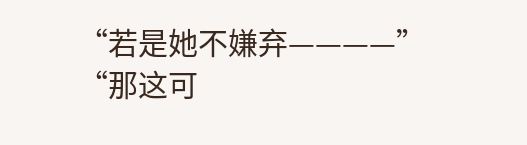“若是她不嫌弃————”
“那这可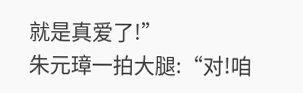就是真爱了!”
朱元璋一拍大腿:“对!咱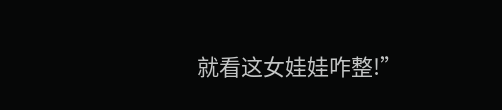就看这女娃娃咋整!”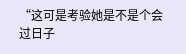“这可是考验她是不是个会过日子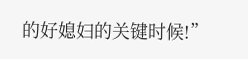的好媳妇的关键时候!”